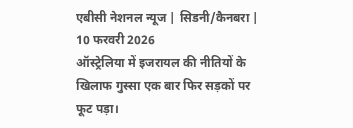एबीसी नेशनल न्यूज | सिडनी/कैनबरा | 10 फरवरी 2026
ऑस्ट्रेलिया में इजरायल की नीतियों के खिलाफ गुस्सा एक बार फिर सड़कों पर फूट पड़ा।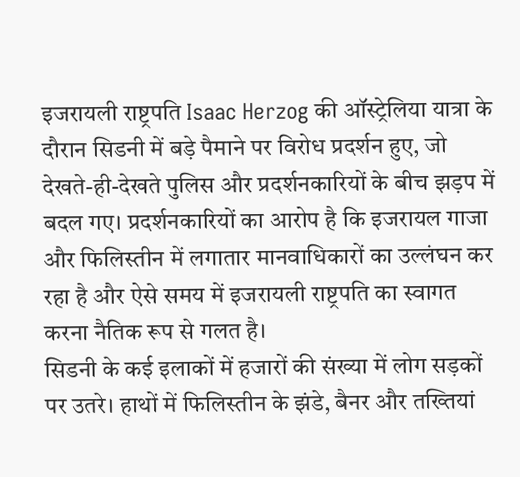इजरायली राष्ट्रपति Isaac Herzog की ऑस्ट्रेलिया यात्रा के दौरान सिडनी में बड़े पैमाने पर विरोध प्रदर्शन हुए, जो देखते-ही-देखते पुलिस और प्रदर्शनकारियों के बीच झड़प में बदल गए। प्रदर्शनकारियों का आरोप है कि इजरायल गाजा और फिलिस्तीन में लगातार मानवाधिकारों का उल्लंघन कर रहा है और ऐसे समय में इजरायली राष्ट्रपति का स्वागत करना नैतिक रूप से गलत है।
सिडनी के कई इलाकों में हजारों की संख्या में लोग सड़कों पर उतरे। हाथों में फिलिस्तीन के झंडे, बैनर और तख्तियां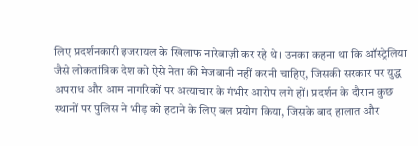लिए प्रदर्शनकारी इजरायल के खिलाफ नारेबाज़ी कर रहे थे। उनका कहना था कि ऑस्ट्रेलिया जैसे लोकतांत्रिक देश को ऐसे नेता की मेजबानी नहीं करनी चाहिए, जिसकी सरकार पर युद्ध अपराध और आम नागरिकों पर अत्याचार के गंभीर आरोप लगे हों। प्रदर्शन के दौरान कुछ स्थानों पर पुलिस ने भीड़ को हटाने के लिए बल प्रयोग किया, जिसके बाद हालात और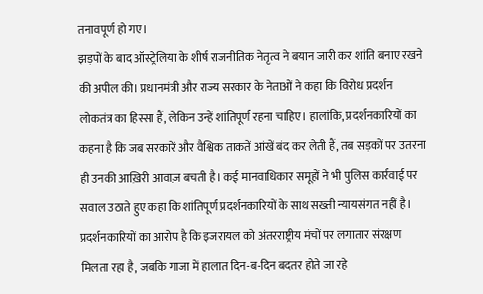तनावपूर्ण हो गए।
झड़पों के बाद ऑस्ट्रेलिया के शीर्ष राजनीतिक नेतृत्व ने बयान जारी कर शांति बनाए रखने की अपील की। प्रधानमंत्री और राज्य सरकार के नेताओं ने कहा कि विरोध प्रदर्शन लोकतंत्र का हिस्सा हैं, लेकिन उन्हें शांतिपूर्ण रहना चाहिए। हालांकि, प्रदर्शनकारियों का कहना है कि जब सरकारें और वैश्विक ताकतें आंखें बंद कर लेती हैं, तब सड़कों पर उतरना ही उनकी आख़िरी आवाज़ बचती है। कई मानवाधिकार समूहों ने भी पुलिस कार्रवाई पर सवाल उठाते हुए कहा कि शांतिपूर्ण प्रदर्शनकारियों के साथ सख्ती न्यायसंगत नहीं है।
प्रदर्शनकारियों का आरोप है कि इजरायल को अंतरराष्ट्रीय मंचों पर लगातार संरक्षण मिलता रहा है, जबकि गाजा में हालात दिन-ब-दिन बदतर होते जा रहे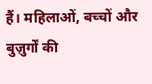हैं। महिलाओं, बच्चों और बुज़ुर्गों की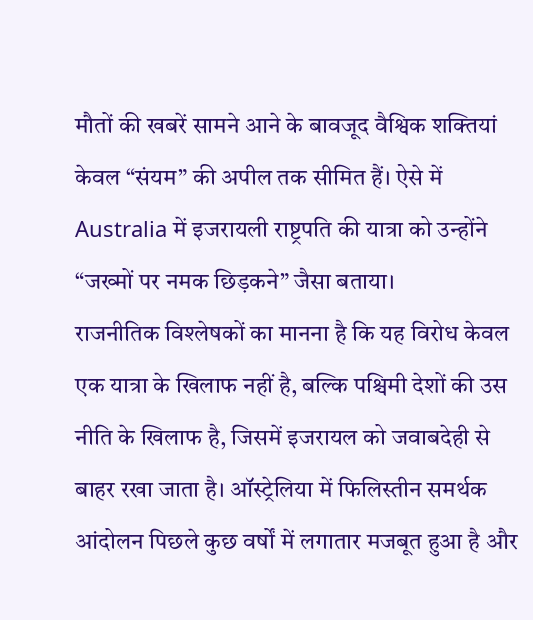मौतों की खबरें सामने आने के बावजूद वैश्विक शक्तियां केवल “संयम” की अपील तक सीमित हैं। ऐसे में Australia में इजरायली राष्ट्रपति की यात्रा को उन्होंने “जख्मों पर नमक छिड़कने” जैसा बताया।
राजनीतिक विश्लेषकों का मानना है कि यह विरोध केवल एक यात्रा के खिलाफ नहीं है, बल्कि पश्चिमी देशों की उस नीति के खिलाफ है, जिसमें इजरायल को जवाबदेही से बाहर रखा जाता है। ऑस्ट्रेलिया में फिलिस्तीन समर्थक आंदोलन पिछले कुछ वर्षों में लगातार मजबूत हुआ है और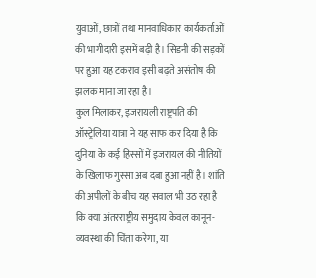युवाओं, छात्रों तथा मानवाधिकार कार्यकर्ताओं की भागीदारी इसमें बढ़ी है। सिडनी की सड़कों पर हुआ यह टकराव इसी बढ़ते असंतोष की झलक माना जा रहा है।
कुल मिलाकर, इजरायली राष्ट्रपति की ऑस्ट्रेलिया यात्रा ने यह साफ कर दिया है कि दुनिया के कई हिस्सों में इजरायल की नीतियों के खिलाफ गुस्सा अब दबा हुआ नहीं है। शांति की अपीलों के बीच यह सवाल भी उठ रहा है कि क्या अंतरराष्ट्रीय समुदाय केवल कानून-व्यवस्था की चिंता करेगा, या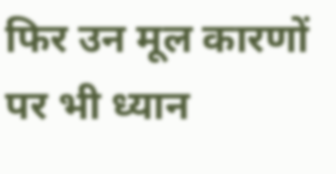फिर उन मूल कारणों पर भी ध्यान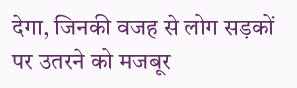देगा, जिनकी वजह से लोग सड़कों पर उतरने को मजबूर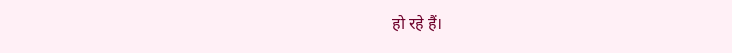हो रहे हैं।